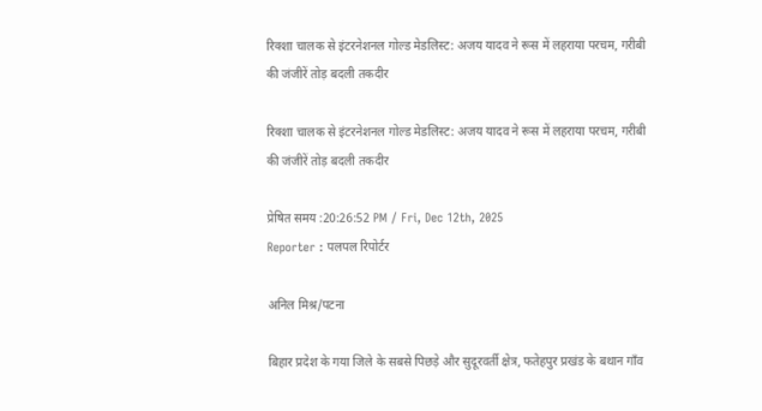रिक्शा चालक से इंटरनेशनल गोल्ड मेडलिस्ट: अजय यादव ने रूस में लहराया परचम, गरीबी की जंजीरें तोड़ बदली तकदीर

रिक्शा चालक से इंटरनेशनल गोल्ड मेडलिस्ट: अजय यादव ने रूस में लहराया परचम, गरीबी की जंजीरें तोड़ बदली तकदीर

प्रेषित समय :20:26:52 PM / Fri, Dec 12th, 2025
Reporter : पलपल रिपोर्टर

अनिल मिश्र/पटना

बिहार प्रदेश के गया जिले के सबसे पिछड़े और सुदूरवर्ती क्षेत्र, फतेहपुर प्रखंड के बथान गाँव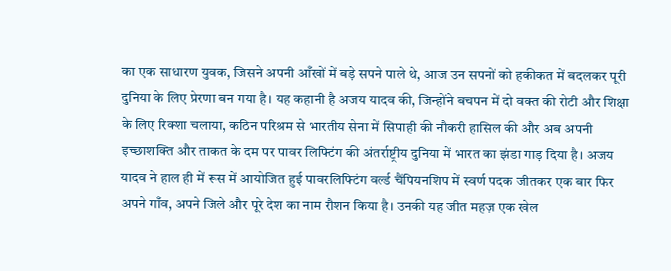का एक साधारण युवक, जिसने अपनी आँखों में बड़े सपने पाले थे, आज उन सपनों को हकीकत में बदलकर पूरी दुनिया के लिए प्रेरणा बन गया है। यह कहानी है अजय यादव की, जिन्होंने बचपन में दो वक्त की रोटी और शिक्षा के लिए रिक्शा चलाया, कठिन परिश्रम से भारतीय सेना में सिपाही की नौकरी हासिल की और अब अपनी इच्छाशक्ति और ताकत के दम पर पावर लिफ्टिंग की अंतर्राष्ट्रीय दुनिया में भारत का झंडा गाड़ दिया है। अजय यादव ने हाल ही में रूस में आयोजित हुई पावरलिफ्टिंग वर्ल्ड चैंपियनशिप में स्वर्ण पदक जीतकर एक बार फिर अपने गाँव, अपने जिले और पूरे देश का नाम रौशन किया है। उनकी यह जीत महज़ एक खेल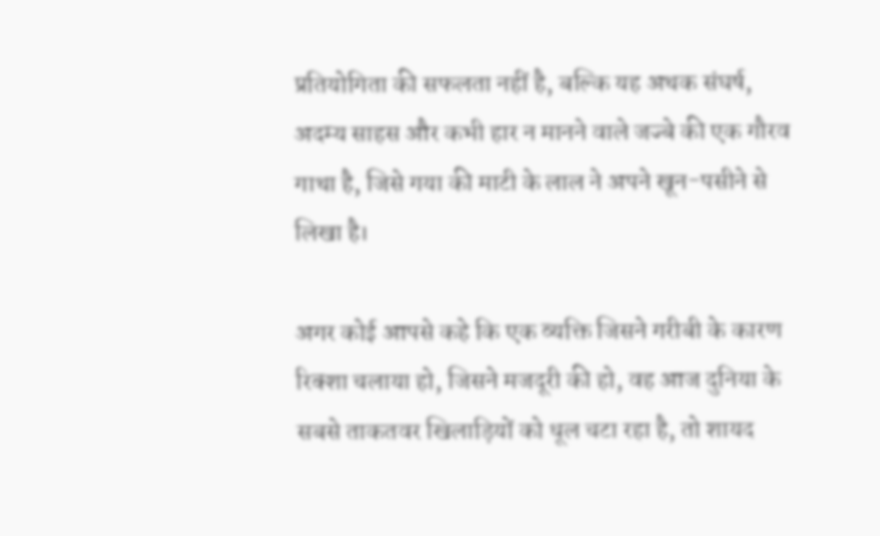प्रतियोगिता की सफलता नहीं है, बल्कि यह अथक संघर्ष, अदम्य साहस और कभी हार न मानने वाले जज्बे की एक गौरव गाथा है, जिसे गया की माटी के लाल ने अपने खून-पसीने से लिखा है।

अगर कोई आपसे कहे कि एक व्यक्ति जिसने गरीबी के कारण रिक्शा चलाया हो, जिसने मजदूरी की हो, वह आज दुनिया के सबसे ताकतवर खिलाड़ियों को धूल चटा रहा है, तो शायद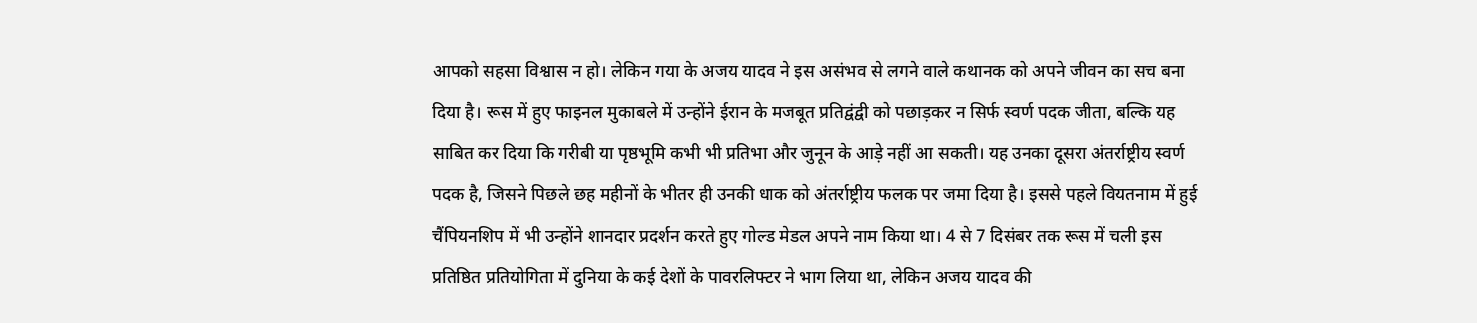आपको सहसा विश्वास न हो। लेकिन गया के अजय यादव ने इस असंभव से लगने वाले कथानक को अपने जीवन का सच बना दिया है। रूस में हुए फाइनल मुकाबले में उन्होंने ईरान के मजबूत प्रतिद्वंद्वी को पछाड़कर न सिर्फ स्वर्ण पदक जीता, बल्कि यह साबित कर दिया कि गरीबी या पृष्ठभूमि कभी भी प्रतिभा और जुनून के आड़े नहीं आ सकती। यह उनका दूसरा अंतर्राष्ट्रीय स्वर्ण पदक है, जिसने पिछले छह महीनों के भीतर ही उनकी धाक को अंतर्राष्ट्रीय फलक पर जमा दिया है। इससे पहले वियतनाम में हुई चैंपियनशिप में भी उन्होंने शानदार प्रदर्शन करते हुए गोल्ड मेडल अपने नाम किया था। 4 से 7 दिसंबर तक रूस में चली इस प्रतिष्ठित प्रतियोगिता में दुनिया के कई देशों के पावरलिफ्टर ने भाग लिया था, लेकिन अजय यादव की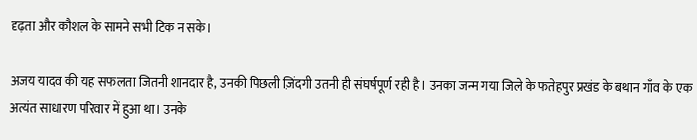दृढ़ता और कौशल के सामने सभी टिक न सके।

अजय यादव की यह सफलता जितनी शानदार है, उनकी पिछली ज़िंदगी उतनी ही संघर्षपूर्ण रही है। उनका जन्म गया जिले के फतेहपुर प्रखंड के बथान गाँव के एक अत्यंत साधारण परिवार में हुआ था। उनके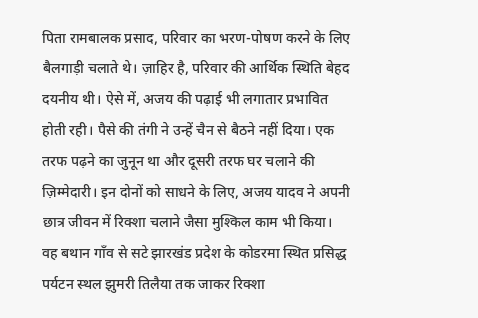पिता रामबालक प्रसाद, परिवार का भरण-पोषण करने के लिए बैलगाड़ी चलाते थे। ज़ाहिर है, परिवार की आर्थिक स्थिति बेहद दयनीय थी। ऐसे में, अजय की पढ़ाई भी लगातार प्रभावित होती रही। पैसे की तंगी ने उन्हें चैन से बैठने नहीं दिया। एक तरफ पढ़ने का जुनून था और दूसरी तरफ घर चलाने की ज़िम्मेदारी। इन दोनों को साधने के लिए, अजय यादव ने अपनी छात्र जीवन में रिक्शा चलाने जैसा मुश्किल काम भी किया। वह बथान गाँव से सटे झारखंड प्रदेश के कोडरमा स्थित प्रसिद्ध पर्यटन स्थल झुमरी तिलैया तक जाकर रिक्शा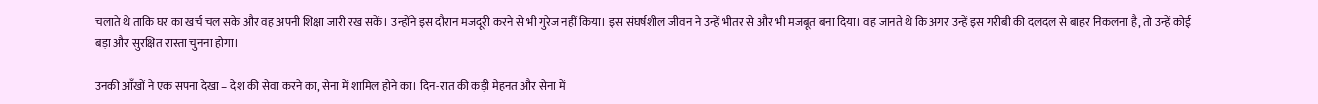चलाते थे ताकि घर का खर्च चल सके और वह अपनी शिक्षा जारी रख सकें। उन्होंने इस दौरान मजदूरी करने से भी गुरेज नहीं किया। इस संघर्षशील जीवन ने उन्हें भीतर से और भी मजबूत बना दिया। वह जानते थे कि अगर उन्हें इस गरीबी की दलदल से बाहर निकलना है, तो उन्हें कोई बड़ा और सुरक्षित रास्ता चुनना होगा।

उनकी आँखों ने एक सपना देखा – देश की सेवा करने का, सेना में शामिल होने का। दिन-रात की कड़ी मेहनत और सेना में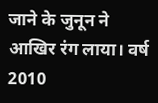जाने के जुनून ने आखिर रंग लाया। वर्ष 2010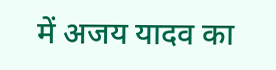में अजय यादव का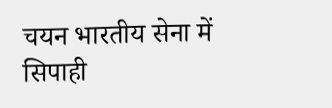चयन भारतीय सेना में सिपाही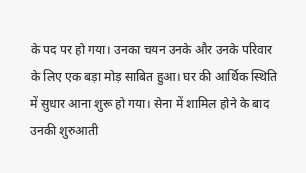के पद पर हो गया। उनका चयन उनके और उनके परिवार के लिए एक बड़ा मोड़ साबित हुआ। घर की आर्थिक स्थिति में सुधार आना शुरू हो गया। सेना में शामिल होने के बाद उनकी शुरुआती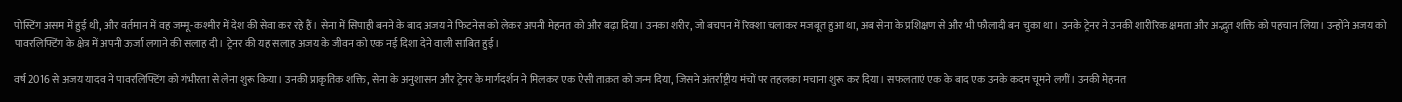पोस्टिंग असम में हुई थी, और वर्तमान में वह जम्मू-कश्मीर में देश की सेवा कर रहे हैं। सेना में सिपाही बनने के बाद अजय ने फिटनेस को लेकर अपनी मेहनत को और बढ़ा दिया। उनका शरीर, जो बचपन में रिक्शा चलाकर मजबूत हुआ था, अब सेना के प्रशिक्षण से और भी फौलादी बन चुका था। उनके ट्रेनर ने उनकी शारीरिक क्षमता और अद्भुत शक्ति को पहचान लिया। उन्होंने अजय को पावरलिफ्टिंग के क्षेत्र में अपनी ऊर्जा लगाने की सलाह दी। ट्रेनर की यह सलाह अजय के जीवन को एक नई दिशा देने वाली साबित हुई।

वर्ष 2016 से अजय यादव ने पावरलिफ्टिंग को गंभीरता से लेना शुरू किया। उनकी प्राकृतिक शक्ति, सेना के अनुशासन और ट्रेनर के मार्गदर्शन ने मिलकर एक ऐसी ताक़त को जन्म दिया, जिसने अंतर्राष्ट्रीय मंचों पर तहलका मचाना शुरू कर दिया। सफलताएं एक के बाद एक उनके कदम चूमने लगीं। उनकी मेहनत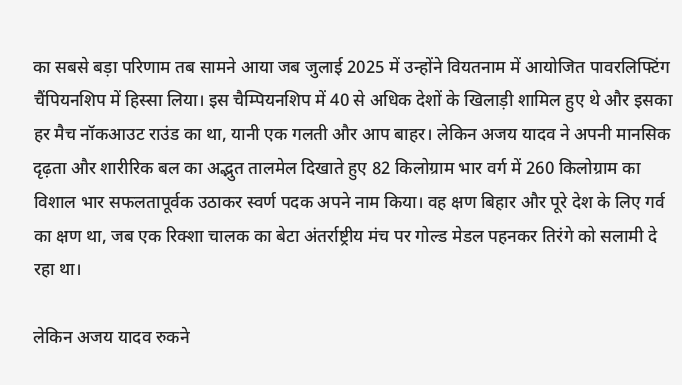का सबसे बड़ा परिणाम तब सामने आया जब जुलाई 2025 में उन्होंने वियतनाम में आयोजित पावरलिफ्टिंग चैंपियनशिप में हिस्सा लिया। इस चैम्पियनशिप में 40 से अधिक देशों के खिलाड़ी शामिल हुए थे और इसका हर मैच नॉकआउट राउंड का था, यानी एक गलती और आप बाहर। लेकिन अजय यादव ने अपनी मानसिक दृढ़ता और शारीरिक बल का अद्भुत तालमेल दिखाते हुए 82 किलोग्राम भार वर्ग में 260 किलोग्राम का विशाल भार सफलतापूर्वक उठाकर स्वर्ण पदक अपने नाम किया। वह क्षण बिहार और पूरे देश के लिए गर्व का क्षण था, जब एक रिक्शा चालक का बेटा अंतर्राष्ट्रीय मंच पर गोल्ड मेडल पहनकर तिरंगे को सलामी दे रहा था।

लेकिन अजय यादव रुकने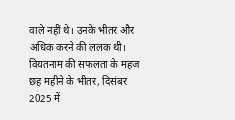वाले नहीं थे। उनके भीतर और अधिक करने की ललक थी। वियतनाम की सफलता के महज छह महीने के भीतर, दिसंबर 2025 में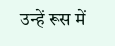उन्हें रूस में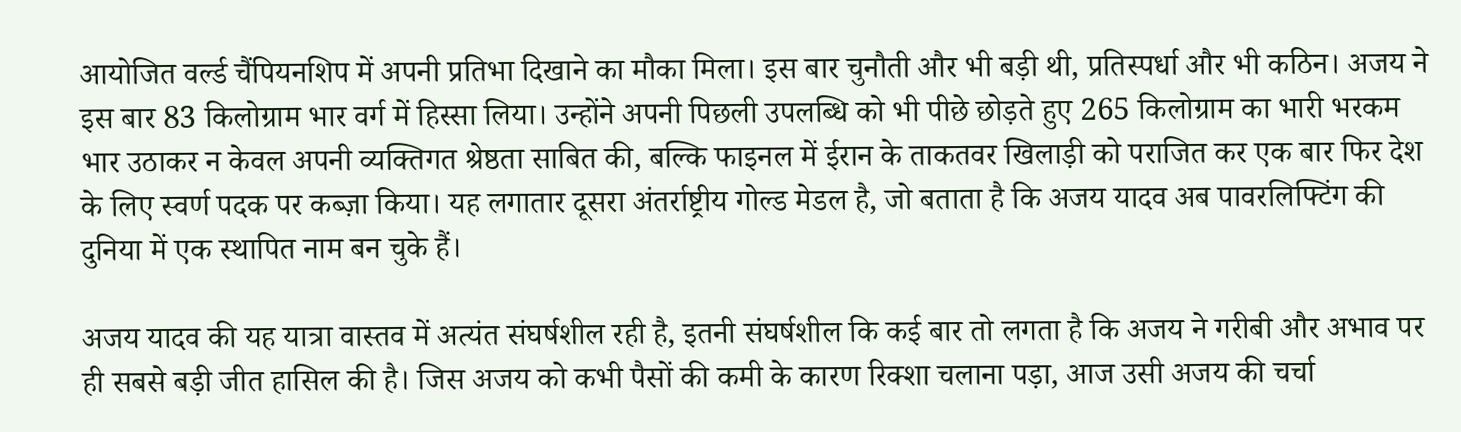आयोजित वर्ल्ड चैंपियनशिप में अपनी प्रतिभा दिखाने का मौका मिला। इस बार चुनौती और भी बड़ी थी, प्रतिस्पर्धा और भी कठिन। अजय ने इस बार 83 किलोग्राम भार वर्ग में हिस्सा लिया। उन्होंने अपनी पिछली उपलब्धि को भी पीछे छोड़ते हुए 265 किलोग्राम का भारी भरकम भार उठाकर न केवल अपनी व्यक्तिगत श्रेष्ठता साबित की, बल्कि फाइनल में ईरान के ताकतवर खिलाड़ी को पराजित कर एक बार फिर देश के लिए स्वर्ण पदक पर कब्ज़ा किया। यह लगातार दूसरा अंतर्राष्ट्रीय गोल्ड मेडल है, जो बताता है कि अजय यादव अब पावरलिफ्टिंग की दुनिया में एक स्थापित नाम बन चुके हैं।

अजय यादव की यह यात्रा वास्तव में अत्यंत संघर्षशील रही है, इतनी संघर्षशील कि कई बार तो लगता है कि अजय ने गरीबी और अभाव पर ही सबसे बड़ी जीत हासिल की है। जिस अजय को कभी पैसों की कमी के कारण रिक्शा चलाना पड़ा, आज उसी अजय की चर्चा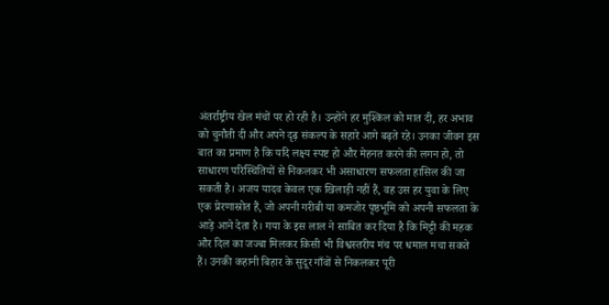अंतर्राष्ट्रीय खेल मंचों पर हो रही है। उन्होंने हर मुश्किल को मात दी, हर अभाव को चुनौती दी और अपने दृढ़ संकल्प के सहारे आगे बढ़ते रहे। उनका जीवन इस बात का प्रमाण है कि यदि लक्ष्य स्पष्ट हो और मेहनत करने की लगन हो, तो साधारण परिस्थितियों से निकलकर भी असाधारण सफलता हासिल की जा सकती है। अजय यादव केवल एक खिलाड़ी नहीं हैं, वह उस हर युवा के लिए एक प्रेरणास्रोत हैं, जो अपनी गरीबी या कमजोर पृष्ठभूमि को अपनी सफलता के आड़े आने देता है। गया के इस लाल ने साबित कर दिया है कि मिट्टी की महक और दिल का जज्बा मिलकर किसी भी विश्वस्तरीय मंच पर धमाल मचा सकते हैं। उनकी कहानी बिहार के सुदूर गाँवों से निकलकर पूरी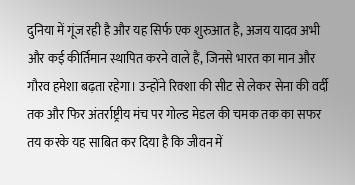दुनिया में गूंज रही है और यह सिर्फ एक शुरुआत है, अजय यादव अभी और कई कीर्तिमान स्थापित करने वाले हैं, जिनसे भारत का मान और गौरव हमेशा बढ़ता रहेगा। उन्होंने रिक्शा की सीट से लेकर सेना की वर्दी तक और फिर अंतर्राष्ट्रीय मंच पर गोल्ड मेडल की चमक तक का सफर तय करके यह साबित कर दिया है कि जीवन में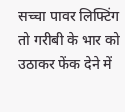सच्चा पावर लिफ्टिंग तो गरीबी के भार को उठाकर फेंक देने में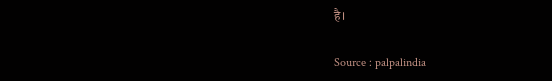है।

Source : palpalindia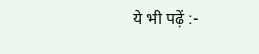ये भी पढ़ें :-